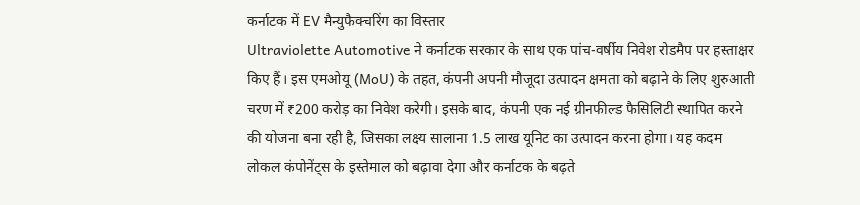कर्नाटक में EV मैन्युफैक्चरिंग का विस्तार
Ultraviolette Automotive ने कर्नाटक सरकार के साथ एक पांच-वर्षीय निवेश रोडमैप पर हस्ताक्षर किए हैं। इस एमओयू (MoU) के तहत, कंपनी अपनी मौजूदा उत्पादन क्षमता को बढ़ाने के लिए शुरुआती चरण में ₹200 करोड़ का निवेश करेगी। इसके बाद, कंपनी एक नई ग्रीनफील्ड फैसिलिटी स्थापित करने की योजना बना रही है, जिसका लक्ष्य सालाना 1.5 लाख यूनिट का उत्पादन करना होगा। यह कदम लोकल कंपोनेंट्स के इस्तेमाल को बढ़ावा देगा और कर्नाटक के बढ़ते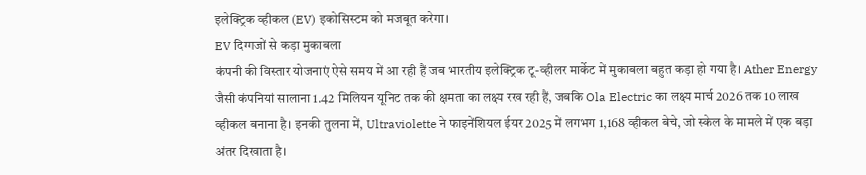इलेक्ट्रिक व्हीकल (EV) इकोसिस्टम को मजबूत करेगा।
EV दिग्गजों से कड़ा मुकाबला
कंपनी की विस्तार योजनाएं ऐसे समय में आ रही हैं जब भारतीय इलेक्ट्रिक टू-व्हीलर मार्केट में मुकाबला बहुत कड़ा हो गया है। Ather Energy जैसी कंपनियां सालाना 1.42 मिलियन यूनिट तक की क्षमता का लक्ष्य रख रही हैं, जबकि Ola Electric का लक्ष्य मार्च 2026 तक 10 लाख व्हीकल बनाना है। इनकी तुलना में, Ultraviolette ने फाइनेंशियल ईयर 2025 में लगभग 1,168 व्हीकल बेचे, जो स्केल के मामले में एक बड़ा अंतर दिखाता है।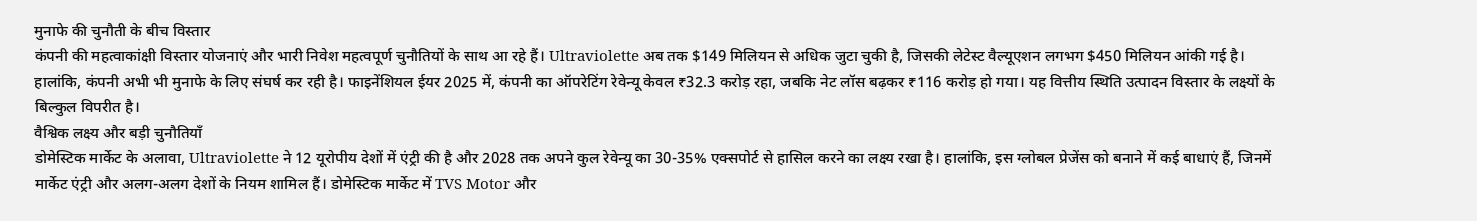मुनाफे की चुनौती के बीच विस्तार
कंपनी की महत्वाकांक्षी विस्तार योजनाएं और भारी निवेश महत्वपूर्ण चुनौतियों के साथ आ रहे हैं। Ultraviolette अब तक $149 मिलियन से अधिक जुटा चुकी है, जिसकी लेटेस्ट वैल्यूएशन लगभग $450 मिलियन आंकी गई है। हालांकि, कंपनी अभी भी मुनाफे के लिए संघर्ष कर रही है। फाइनेंशियल ईयर 2025 में, कंपनी का ऑपरेटिंग रेवेन्यू केवल ₹32.3 करोड़ रहा, जबकि नेट लॉस बढ़कर ₹116 करोड़ हो गया। यह वित्तीय स्थिति उत्पादन विस्तार के लक्ष्यों के बिल्कुल विपरीत है।
वैश्विक लक्ष्य और बड़ी चुनौतियाँ
डोमेस्टिक मार्केट के अलावा, Ultraviolette ने 12 यूरोपीय देशों में एंट्री की है और 2028 तक अपने कुल रेवेन्यू का 30-35% एक्सपोर्ट से हासिल करने का लक्ष्य रखा है। हालांकि, इस ग्लोबल प्रेजेंस को बनाने में कई बाधाएं हैं, जिनमें मार्केट एंट्री और अलग-अलग देशों के नियम शामिल हैं। डोमेस्टिक मार्केट में TVS Motor और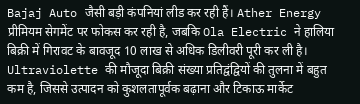Bajaj Auto जैसी बड़ी कंपनियां लीड कर रही हैं। Ather Energy प्रीमियम सेगमेंट पर फोकस कर रही है, जबकि Ola Electric ने हालिया बिक्री में गिरावट के बावजूद 10 लाख से अधिक डिलीवरी पूरी कर ली है। Ultraviolette की मौजूदा बिक्री संख्या प्रतिद्वंद्वियों की तुलना में बहुत कम है, जिससे उत्पादन को कुशलतापूर्वक बढ़ाना और टिकाऊ मार्केट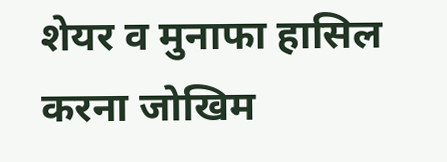शेयर व मुनाफा हासिल करना जोखिम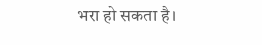भरा हो सकता है।